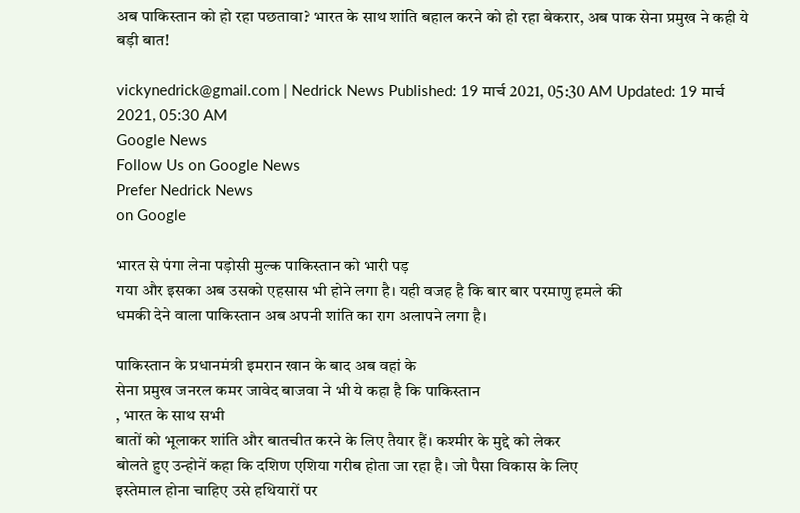अब पाकिस्तान को हो रहा पछतावा? भारत के साथ शांति बहाल करने को हो रहा बेकरार, अब पाक सेना प्रमुख ने कही ये बड़ी बात!

vickynedrick@gmail.com | Nedrick News Published: 19 मार्च 2021, 05:30 AM Updated: 19 मार्च 2021, 05:30 AM
Google News
Follow Us on Google News
Prefer Nedrick News
on Google

भारत से पंगा लेना पड़ोसी मुल्क पाकिस्तान को भारी पड़
गया और इसका अब उसको एहसास भी होने लगा है। यही वजह है कि बार बार परमाणु हमले की
धमकी देने वाला पाकिस्तान अब अपनी शांति का राग अलापने लगा है।

पाकिस्तान के प्रधानमंत्री इमरान खान के बाद अब वहां के
सेना प्रमुख जनरल कमर जावेद बाजवा ने भी ये कहा है कि पाकिस्तान
, भारत के साथ सभी
बातों को भूलाकर शांति और बातचीत करने के लिए तैयार हैं। कश्मीर के मुद्दे को लेकर
बोलते हुए उन्होनें कहा कि दशिण एशिया गरीब होता जा रहा है। जो पैसा विकास के लिए
इस्तेमाल होना चाहिए उसे हथियारों पर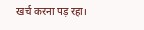खर्च करना पड़ रहा।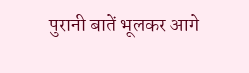पुरानी बातें भूलकर आगे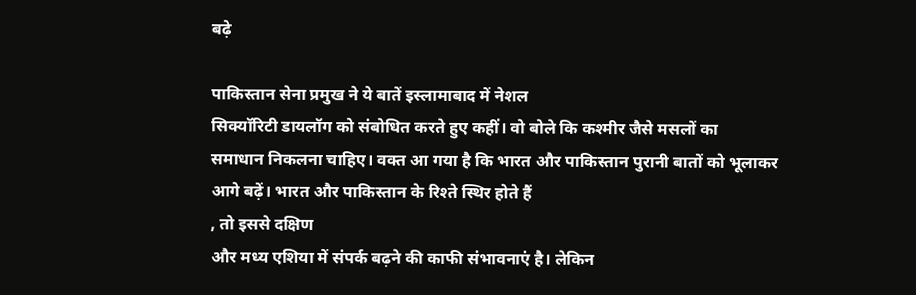बढ़े

पाकिस्तान सेना प्रमुख ने ये बातें इस्लामाबाद में नेशल
सिक्यॉरिटी डायलॉग को संबोधित करते हुए कहीं। वो बोले कि कश्मीर जैसे मसलों का
समाधान निकलना चाहिए। वक्त आ गया है कि भारत और पाकिस्तान पुरानी बातों को भूलाकर
आगे बढ़ें। भारत और पाकिस्तान के रिश्ते स्थिर होते हैं
, तो इससे दक्षिण
और मध्य एशिया में संपर्क बढ़ने की काफी संभावनाएं है। लेकिन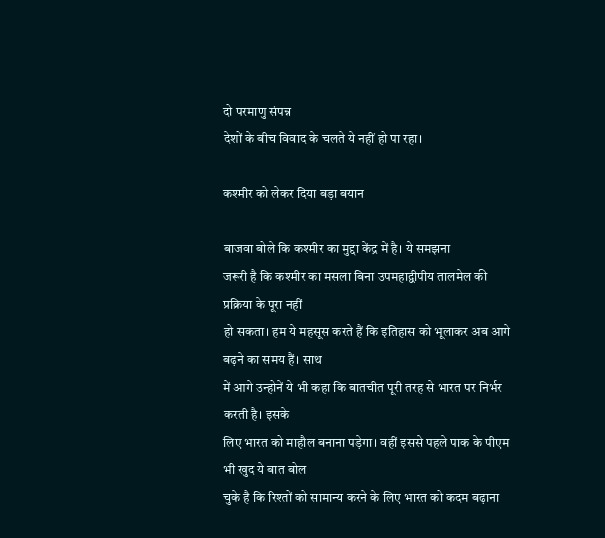दो परमाणु संपन्न
देशों के बीच विवाद के चलते ये नहीं हो पा रहा।

कश्मीर को लेकर दिया बड़ा बयान

बाजवा बोले कि कश्मीर का मुद्दा केंद्र में है। ये समझना
जरूरी है कि कश्मीर का मसला बिना उपमहाद्वीपीय तालमेल की प्रक्रिया के पूरा नहीं
हो सकता। हम ये महसूस करते हैं कि इतिहास को भूलाकर अब आगे बढ़ने का समय हैं। साथ
में आगे उन्होनें ये भी कहा कि बातचीत पूरी तरह से भारत पर निर्भर करती है। इसके
लिए भारत को माहौल बनाना पड़ेगा। वहीं इससे पहले पाक के पीएम भी खुद ये बात बोल
चुके है कि रिश्तों को सामान्य करने के लिए भारत को कदम बढ़ाना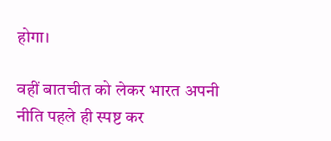होगा।

वहीं बातचीत को लेकर भारत अपनी नीति पहले ही स्पष्ट कर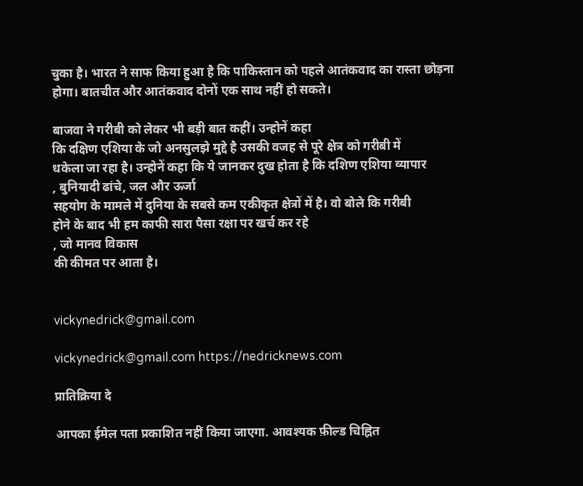चुका है। भारत ने साफ किया हुआ है कि पाकिस्तान को पहले आतंकवाद का रास्ता छोड़ना
होगा। बातचीत और आतंकवाद दोनों एक साथ नहीं हो सकते।

बाजवा ने गरीबी को लेकर भी बड़ी बात कहीं। उन्होनें कहा
कि दक्षिण एशिया के जो अनसुलझे मुद्दे है उसकी वजह से पूरे क्षेत्र को गरीबी में
धकेला जा रहा है। उन्होनें कहा कि ये जानकर दुख होता है कि दशिण एशिया व्यापार
, बुनियादी ढांचे, जल और ऊर्जा
सहयोग के मामले में दुनिया के सबसे कम एकीकृत क्षेत्रों में है। वो बोले कि गरीबी
होने के बाद भी हम काफी सारा पैसा रक्षा पर खर्च कर रहे
, जो मानव विकास
की कीमत पर आता है।


vickynedrick@gmail.com

vickynedrick@gmail.com https://nedricknews.com

प्रातिक्रिया दे

आपका ईमेल पता प्रकाशित नहीं किया जाएगा. आवश्यक फ़ील्ड चिह्नित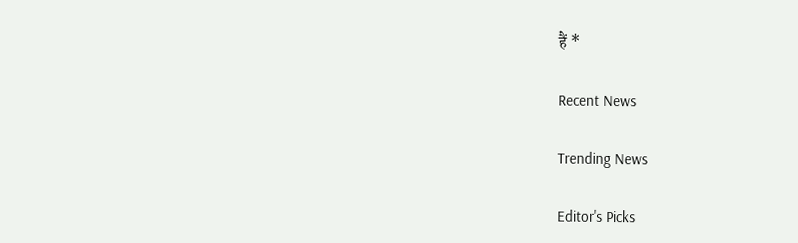हैं *

Recent News

Trending News

Editor's Picks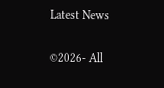Latest News

©2026- All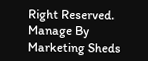Right Reserved. Manage By Marketing Sheds